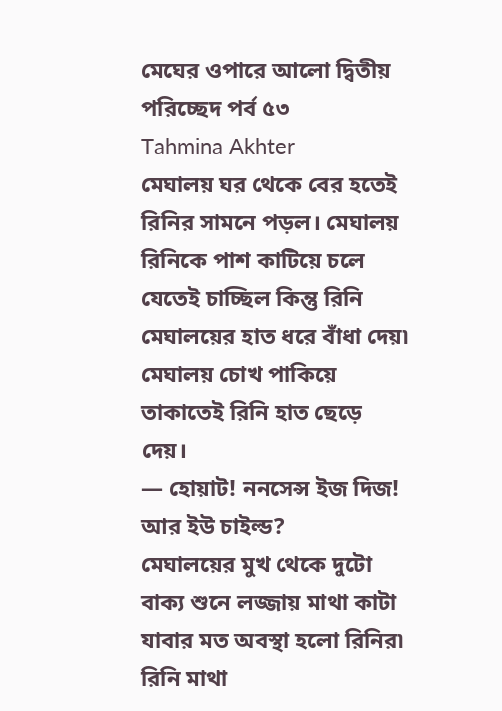মেঘের ওপারে আলো দ্বিতীয় পরিচ্ছেদ পর্ব ৫৩
Tahmina Akhter
মেঘালয় ঘর থেকে বের হতেই রিনির সামনে পড়ল। মেঘালয় রিনিকে পাশ কাটিয়ে চলে যেতেই চাচ্ছিল কিন্তু রিনি মেঘালয়ের হাত ধরে বাঁধা দেয়৷ মেঘালয় চোখ পাকিয়ে তাকাতেই রিনি হাত ছেড়ে দেয়।
— হোয়াট! ননসেন্স ইজ দিজ! আর ইউ চাইল্ড?
মেঘালয়ের মুখ থেকে দুটো বাক্য শুনে লজ্জায় মাথা কাটা যাবার মত অবস্থা হলো রিনির৷ রিনি মাথা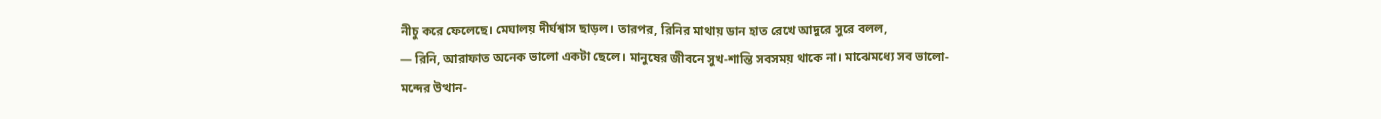নীচু করে ফেলেছে। মেঘালয় দীর্ঘশ্বাস ছাড়ল। তারপর, রিনির মাথায় ডান হাত রেখে আদুরে সুরে বলল,
— রিনি, আরাফাত অনেক ভালো একটা ছেলে। মানুষের জীবনে সুখ-শান্তি সবসময় থাকে না। মাঝেমধ্যে সব ভালো-মন্দের উত্থান-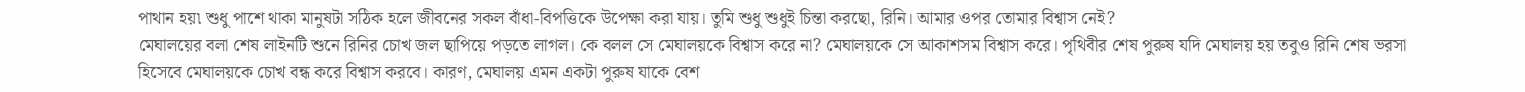পাথান হয়৷ শুধু পাশে থাকা মানুষটা সঠিক হলে জীবনের সকল বাঁধা-বিপত্তিকে উপেক্ষা করা যায়। তুমি শুধু শুধুই চিন্তা করছো, রিনি। আমার ওপর তোমার বিশ্বাস নেই?
মেঘালয়ের বলা শেষ লাইনটি শুনে রিনির চোখ জল ছাপিয়ে পড়তে লাগল। কে বলল সে মেঘালয়কে বিশ্বাস করে না? মেঘালয়কে সে আকাশসম বিশ্বাস করে। পৃথিবীর শেষ পুরুষ যদি মেঘালয় হয় তবুও রিনি শেষ ভরসা হিসেবে মেঘালয়কে চোখ বন্ধ করে বিশ্বাস করবে। কারণ, মেঘালয় এমন একটা পুরুষ যাকে বেশ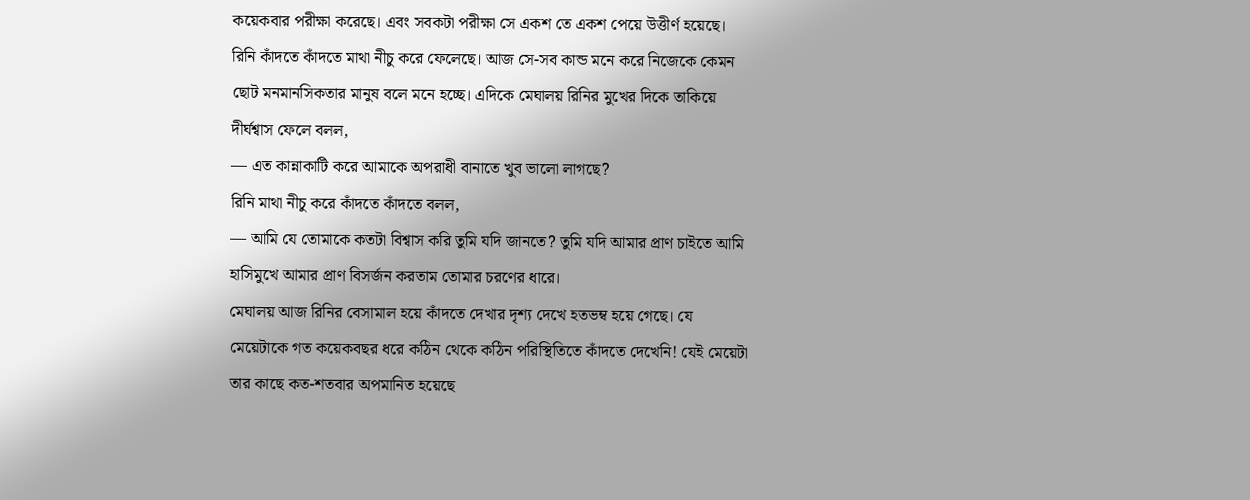কয়েকবার পরীক্ষা করেছে। এবং সবকটা পরীক্ষা সে একশ তে একশ পেয়ে উত্তীর্ণ হয়েছে।
রিনি কাঁদতে কাঁদতে মাথা নীচু করে ফেলেছে। আজ সে-সব কান্ড মনে করে নিজেকে কেমন ছোট মনমানসিকতার মানুষ বলে মনে হচ্ছে। এদিকে মেঘালয় রিনির মুখের দিকে তাকিয়ে দীর্ঘশ্বাস ফেলে বলল,
— এত কান্নাকাটি করে আমাকে অপরাধী বানাতে খুব ভালো লাগছে?
রিনি মাথা নীচু করে কাঁদতে কাঁদতে বলল,
— আমি যে তোমাকে কতটা বিশ্বাস করি তুমি যদি জানতে? তুমি যদি আমার প্রাণ চাইতে আমি হাসিমুখে আমার প্রাণ বিসর্জন করতাম তোমার চরণের ধারে।
মেঘালয় আজ রিনির বেসামাল হয়ে কাঁদতে দেখার দৃশ্য দেখে হতভম্ব হয়ে গেছে। যে মেয়েটাকে গত কয়েকবছর ধরে কঠিন থেকে কঠিন পরিস্থিতিতে কাঁদতে দেখেনি! যেই মেয়েটা তার কাছে কত-শতবার অপমানিত হয়েছে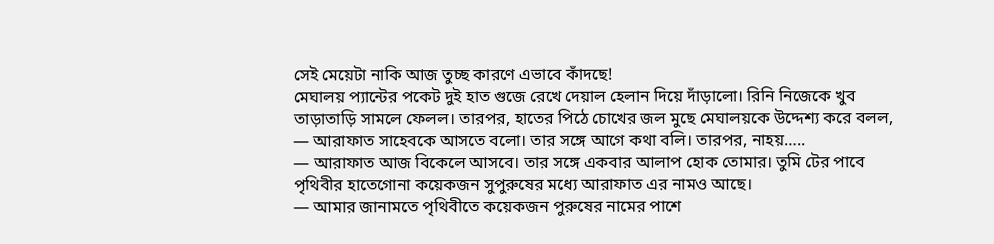সেই মেয়েটা নাকি আজ তুচ্ছ কারণে এভাবে কাঁদছে!
মেঘালয় প্যান্টের পকেট দুই হাত গুজে রেখে দেয়াল হেলান দিয়ে দাঁড়ালো। রিনি নিজেকে খুব তাড়াতাড়ি সামলে ফেলল। তারপর, হাতের পিঠে চোখের জল মুছে মেঘালয়কে উদ্দেশ্য করে বলল,
— আরাফাত সাহেবকে আসতে বলো। তার সঙ্গে আগে কথা বলি। তারপর, নাহয়…..
— আরাফাত আজ বিকেলে আসবে। তার সঙ্গে একবার আলাপ হোক তোমার। তুমি টের পাবে পৃথিবীর হাতেগোনা কয়েকজন সুপুরুষের মধ্যে আরাফাত এর নামও আছে।
— আমার জানামতে পৃথিবীতে কয়েকজন পুরুষের নামের পাশে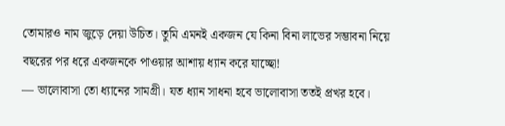তোমারও নাম জুড়ে দেয়া উচিত। তুমি এমনই একজন যে কিনা বিনা লাভের সম্ভাবনা নিয়ে বছরের পর ধরে একজনকে পাওয়ার আশায় ধ্যান করে যাচ্ছো!
— ভালোবাসা তো ধ্যানের সামগ্রী। যত ধ্যান সাধনা হবে ভালোবাসা ততই প্রখর হবে।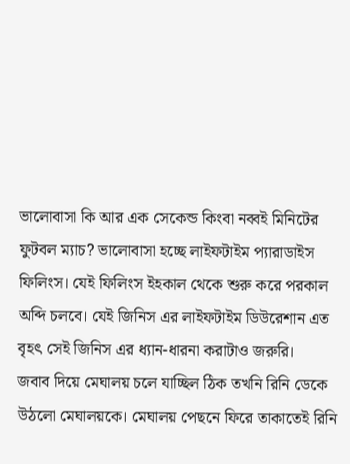ভালোবাসা কি আর এক সেকেন্ড কিংবা নব্বই মিনিটের ফুটবল ম্যাচ? ভালোবাসা হচ্ছে লাইফটাইম প্যারাডাইস ফিলিংস। যেই ফিলিংস ইহকাল থেকে শুরু করে পরকাল অব্দি চলবে। যেই জিনিস এর লাইফটাইম ডিউরেশান এত বৃহৎ সেই জিনিস এর ধ্যান-ধারনা করাটাও জরুরি।
জবাব দিয়ে মেঘালয় চলে যাচ্ছিল ঠিক তখনি রিনি ডেকে উঠলো মেঘালয়কে। মেঘালয় পেছনে ফিরে তাকাতেই রিনি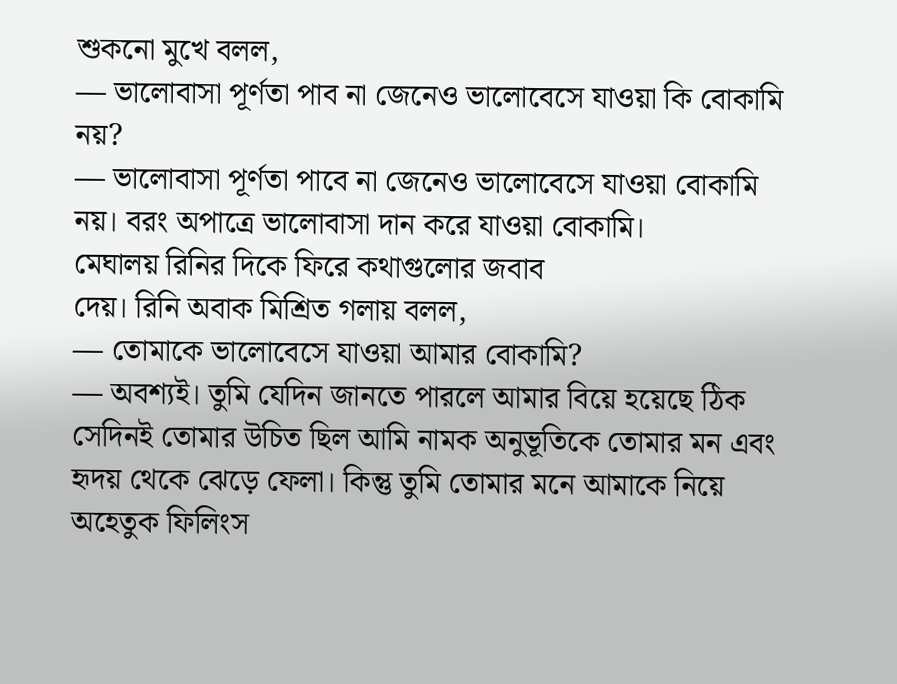শুকনো মুখে বলল,
— ভালোবাসা পূর্ণতা পাব না জেনেও ভালোবেসে যাওয়া কি বোকামি নয়?
— ভালোবাসা পূর্ণতা পাবে না জেনেও ভালোবেসে যাওয়া বোকামি নয়। বরং অপাত্রে ভালোবাসা দান করে যাওয়া বোকামি।
মেঘালয় রিনির দিকে ফিরে কথাগুলোর জবাব
দেয়। রিনি অবাক মিশ্রিত গলায় বলল,
— তোমাকে ভালোবেসে যাওয়া আমার বোকামি?
— অবশ্যই। তুমি যেদিন জানতে পারলে আমার বিয়ে হয়েছে ঠিক সেদিনই তোমার উচিত ছিল আমি নামক অনুভূতিকে তোমার মন এবং হৃদয় থেকে ঝেড়ে ফেলা। কিন্তু তুমি তোমার মনে আমাকে নিয়ে অহেতুক ফিলিংস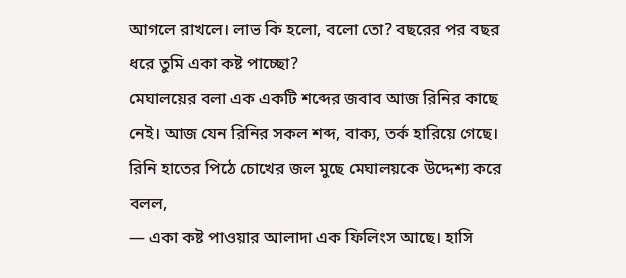আগলে রাখলে। লাভ কি হলো, বলো তো? বছরের পর বছর ধরে তুমি একা কষ্ট পাচ্ছো?
মেঘালয়ের বলা এক একটি শব্দের জবাব আজ রিনির কাছে নেই। আজ যেন রিনির সকল শব্দ, বাক্য, তর্ক হারিয়ে গেছে। রিনি হাতের পিঠে চোখের জল মুছে মেঘালয়কে উদ্দেশ্য করে বলল,
— একা কষ্ট পাওয়ার আলাদা এক ফিলিংস আছে। হাসি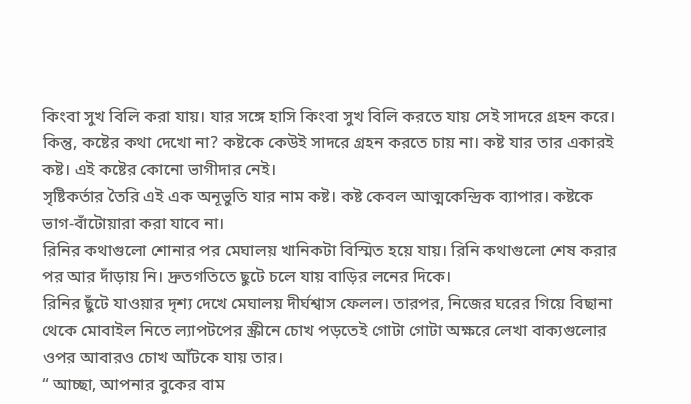কিংবা সুখ বিলি করা যায়। যার সঙ্গে হাসি কিংবা সুখ বিলি করতে যায় সেই সাদরে গ্রহন করে। কিন্তু, কষ্টের কথা দেখো না? কষ্টকে কেউই সাদরে গ্রহন করতে চায় না। কষ্ট যার তার একারই কষ্ট। এই কষ্টের কোনো ভাগীদার নেই।
সৃষ্টিকর্তার তৈরি এই এক অনূভুতি যার নাম কষ্ট। কষ্ট কেবল আত্মকেন্দ্রিক ব্যাপার। কষ্টকে ভাগ-বাঁটোয়ারা করা যাবে না।
রিনির কথাগুলো শোনার পর মেঘালয় খানিকটা বিস্মিত হয়ে যায়। রিনি কথাগুলো শেষ করার পর আর দাঁড়ায় নি। দ্রুতগতিতে ছুটে চলে যায় বাড়ির লনের দিকে।
রিনির ছুঁটে যাওয়ার দৃশ্য দেখে মেঘালয় দীর্ঘশ্বাস ফেলল। তারপর, নিজের ঘরের গিয়ে বিছানা থেকে মোবাইল নিতে ল্যাপটপের স্ক্রীনে চোখ পড়তেই গোটা গোটা অক্ষরে লেখা বাক্যগুলোর ওপর আবারও চোখ আঁটকে যায় তার।
“ আচ্ছা, আপনার বুকের বাম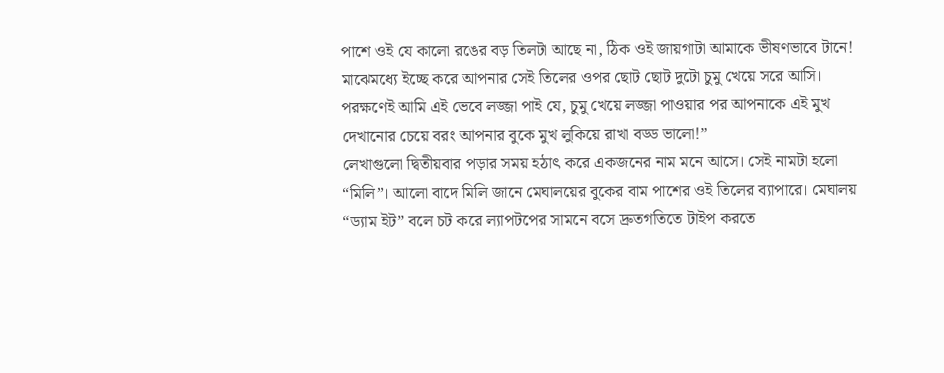পাশে ওই যে কালো রঙের বড় তিলটা আছে না, ঠিক ওই জায়গাটা আমাকে ভীষণভাবে টানে! মাঝেমধ্যে ইচ্ছে করে আপনার সেই তিলের ওপর ছোট ছোট দুটো চুমু খেয়ে সরে আসি। পরক্ষণেই আমি এই ভেবে লজ্জা পাই যে, চুমু খেয়ে লজ্জা পাওয়ার পর আপনাকে এই মুখ দেখানোর চেয়ে বরং আপনার বুকে মুখ লুকিয়ে রাখা বড্ড ভালো!”
লেখাগুলো দ্বিতীয়বার পড়ার সময় হঠাৎ করে একজনের নাম মনে আসে। সেই নামটা হলো “মিলি”। আলো বাদে মিলি জানে মেঘালয়ের বুকের বাম পাশের ওই তিলের ব্যাপারে। মেঘালয় “ড্যাম ইট” বলে চট করে ল্যাপটপের সামনে বসে দ্রুতগতিতে টাইপ করতে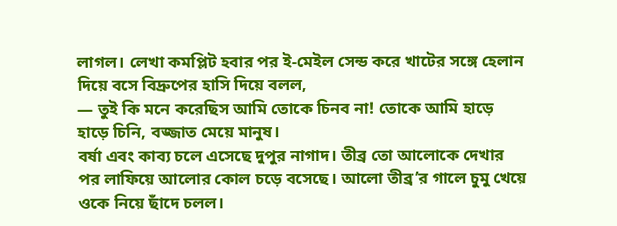লাগল। লেখা কমপ্লিট হবার পর ই-মেইল সেন্ড করে খাটের সঙ্গে হেলান দিয়ে বসে বিদ্রুপের হাসি দিয়ে বলল,
— তুই কি মনে করেছিস আমি তোকে চিনব না! তোকে আমি হাড়ে হাড়ে চিনি, বজ্জাত মেয়ে মানুষ।
বর্ষা এবং কাব্য চলে এসেছে দুপুর নাগাদ। তীব্র তো আলোকে দেখার পর লাফিয়ে আলোর কোল চড়ে বসেছে। আলো তীব্র’র গালে চুমু খেয়ে ওকে নিয়ে ছাঁদে চলল।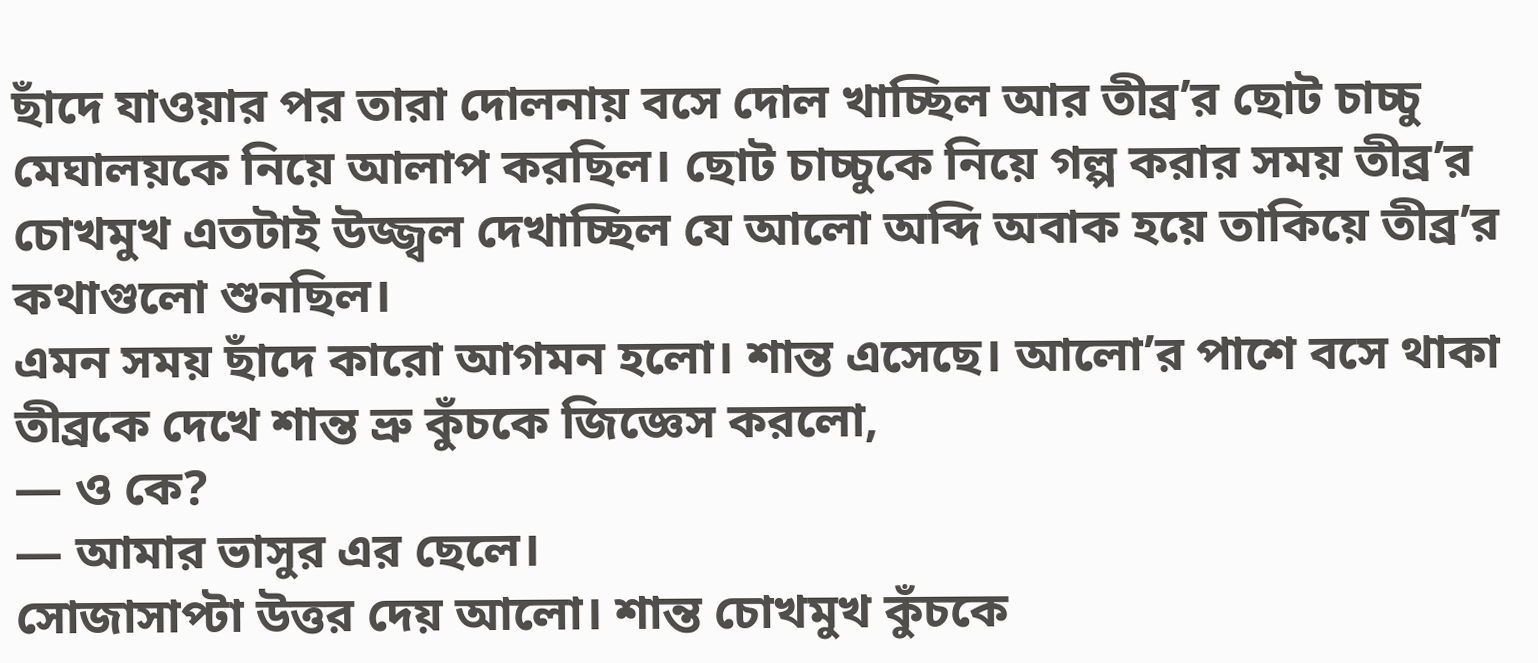ছাঁদে যাওয়ার পর তারা দোলনায় বসে দোল খাচ্ছিল আর তীব্র’র ছোট চাচ্চু মেঘালয়কে নিয়ে আলাপ করছিল। ছোট চাচ্চুকে নিয়ে গল্প করার সময় তীব্র’র চোখমুখ এতটাই উজ্জ্বল দেখাচ্ছিল যে আলো অব্দি অবাক হয়ে তাকিয়ে তীব্র’র কথাগুলো শুনছিল।
এমন সময় ছাঁদে কারো আগমন হলো। শান্ত এসেছে। আলো’র পাশে বসে থাকা তীব্রকে দেখে শান্ত ভ্রু কুঁচকে জিজ্ঞেস করলো,
— ও কে?
— আমার ভাসুর এর ছেলে।
সোজাসাপ্টা উত্তর দেয় আলো। শান্ত চোখমুখ কুঁচকে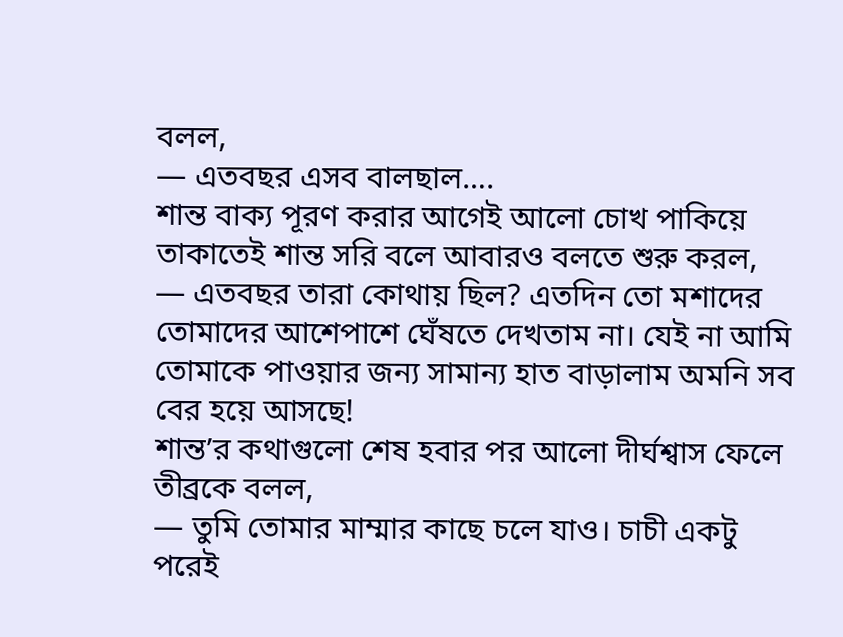বলল,
— এতবছর এসব বালছাল….
শান্ত বাক্য পূরণ করার আগেই আলো চোখ পাকিয়ে তাকাতেই শান্ত সরি বলে আবারও বলতে শুরু করল,
— এতবছর তারা কোথায় ছিল? এতদিন তো মশাদের তোমাদের আশেপাশে ঘেঁষতে দেখতাম না। যেই না আমি তোমাকে পাওয়ার জন্য সামান্য হাত বাড়ালাম অমনি সব বের হয়ে আসছে!
শান্ত’র কথাগুলো শেষ হবার পর আলো দীর্ঘশ্বাস ফেলে তীব্রকে বলল,
— তুমি তোমার মাম্মার কাছে চলে যাও। চাচী একটু পরেই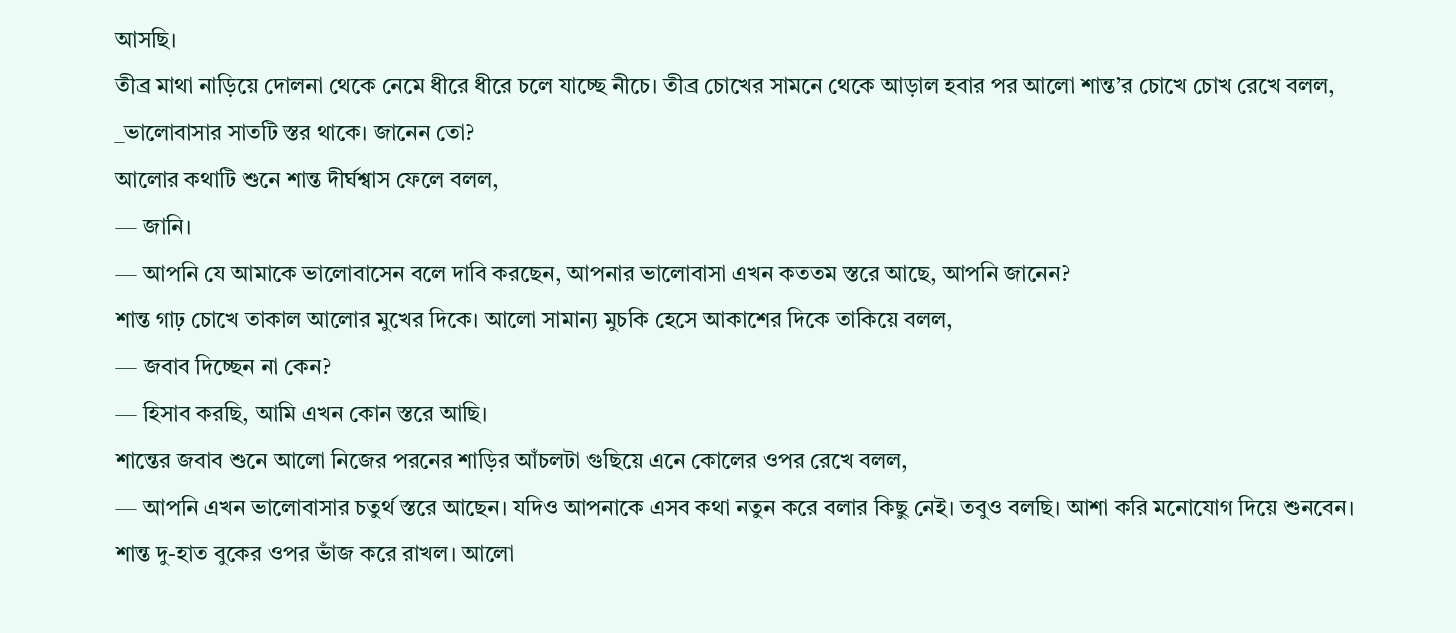আসছি।
তীব্র মাথা নাড়িয়ে দোলনা থেকে নেমে ধীরে ধীরে চলে যাচ্ছে নীচে। তীব্র চোখের সামনে থেকে আড়াল হবার পর আলো শান্ত’র চোখে চোখ রেখে বলল,
_ভালোবাসার সাতটি স্তর থাকে। জানেন তো?
আলোর কথাটি শুনে শান্ত দীর্ঘশ্বাস ফেলে বলল,
— জানি।
— আপনি যে আমাকে ভালোবাসেন বলে দাবি করছেন, আপনার ভালোবাসা এখন কততম স্তরে আছে, আপনি জানেন?
শান্ত গাঢ় চোখে তাকাল আলোর মুখের দিকে। আলো সামান্য মুচকি হেসে আকাশের দিকে তাকিয়ে বলল,
— জবাব দিচ্ছেন না কেন?
— হিসাব করছি, আমি এখন কোন স্তরে আছি।
শান্তের জবাব শুনে আলো নিজের পরনের শাড়ির আঁচলটা গুছিয়ে এনে কোলের ওপর রেখে বলল,
— আপনি এখন ভালোবাসার চতুর্থ স্তরে আছেন। যদিও আপনাকে এসব কথা নতুন করে বলার কিছু নেই। তবুও বলছি। আশা করি মনোযোগ দিয়ে শুনবেন।
শান্ত দু-হাত বুকের ওপর ভাঁজ করে রাখল। আলো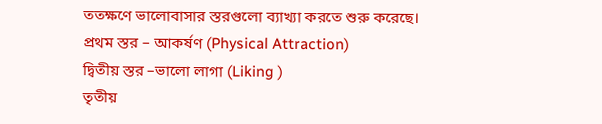ততক্ষণে ভালোবাসার স্তরগুলো ব্যাখ্যা করতে শুরু করেছে।
প্রথম স্তর – আকর্ষণ (Physical Attraction)
দ্বিতীয় স্তর –ভালো লাগা (Liking )
তৃতীয়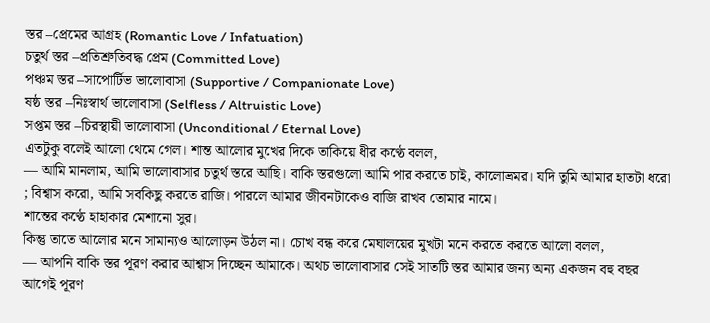স্তর –প্রেমের আগ্রহ (Romantic Love / Infatuation)
চতুর্থ স্তর –প্রতিশ্রুতিবদ্ধ প্রেম (Committed Love)
পঞ্চম স্তর –সাপোর্টিভ ভালোবাসা (Supportive / Companionate Love)
ষষ্ঠ স্তর –নিঃস্বার্থ ভালোবাসা (Selfless / Altruistic Love)
সপ্তম স্তর –চিরস্থায়ী ভালোবাসা (Unconditional / Eternal Love)
এতটুকু বলেই আলো থেমে গেল। শান্ত আলোর মুখের দিকে তাকিয়ে ধীর কণ্ঠে বলল,
— আমি মানলাম, আমি ভালোবাসার চতুর্থ স্তরে আছি। বাকি স্তরগুলো আমি পার করতে চাই, কালোভ্রমর। যদি তুমি আমার হাতটা ধরো ; বিশ্বাস করো, আমি সবকিছু করতে রাজি। পারলে আমার জীবনটাকেও বাজি রাখব তোমার নামে।
শান্তের কণ্ঠে হাহাকার মেশানো সুর।
কিন্তু তাতে আলোর মনে সামান্যও আলোড়ন উঠল না। চোখ বন্ধ করে মেঘালয়ের মুখটা মনে করতে করতে আলো বলল,
— আপনি বাকি স্তর পূরণ করার আশ্বাস দিচ্ছেন আমাকে। অথচ ভালোবাসার সেই সাতটি স্তর আমার জন্য অন্য একজন বহু বছর আগেই পূরণ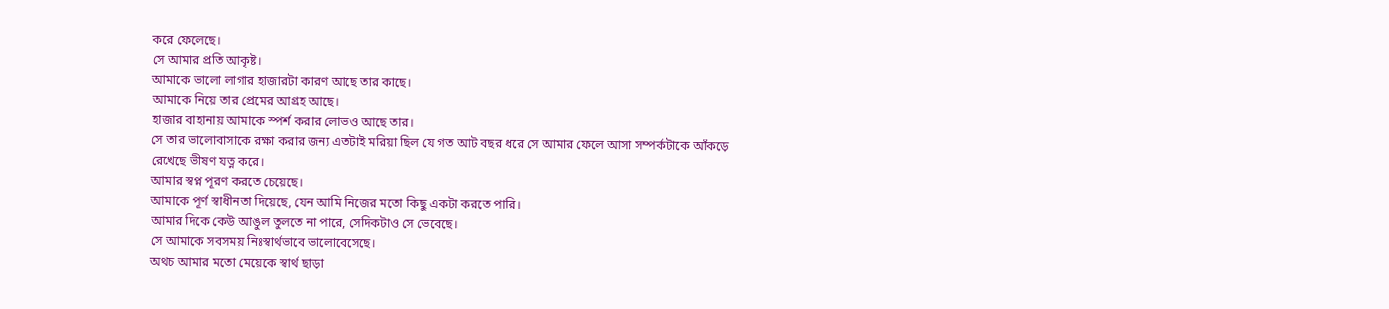করে ফেলেছে।
সে আমার প্রতি আকৃষ্ট।
আমাকে ভালো লাগার হাজারটা কারণ আছে তার কাছে।
আমাকে নিয়ে তার প্রেমের আগ্রহ আছে।
হাজার বাহানায় আমাকে স্পর্শ করার লোভও আছে তার।
সে তার ভালোবাসাকে রক্ষা করার জন্য এতটাই মরিয়া ছিল যে গত আট বছর ধরে সে আমার ফেলে আসা সম্পর্কটাকে আঁকড়ে রেখেছে ভীষণ যত্ন করে।
আমার স্বপ্ন পূরণ করতে চেয়েছে।
আমাকে পূর্ণ স্বাধীনতা দিয়েছে, যেন আমি নিজের মতো কিছু একটা করতে পারি।
আমার দিকে কেউ আঙুল তুলতে না পারে, সেদিকটাও সে ভেবেছে।
সে আমাকে সবসময় নিঃস্বার্থভাবে ভালোবেসেছে।
অথচ আমার মতো মেয়েকে স্বার্থ ছাড়া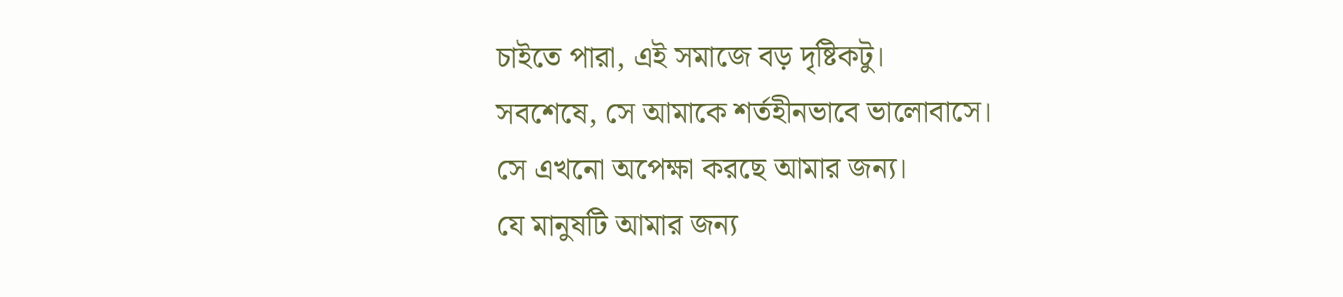চাইতে পারা, এই সমাজে বড় দৃষ্টিকটু।
সবশেষে, সে আমাকে শর্তহীনভাবে ভালোবাসে।
সে এখনো অপেক্ষা করছে আমার জন্য।
যে মানুষটি আমার জন্য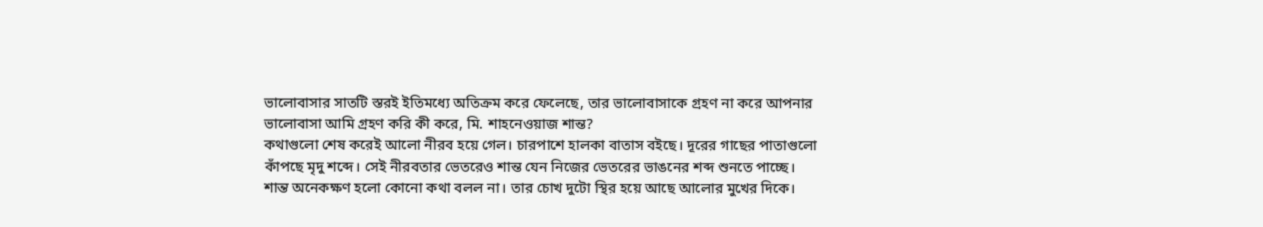ভালোবাসার সাতটি স্তরই ইতিমধ্যে অতিক্রম করে ফেলেছে, তার ভালোবাসাকে গ্রহণ না করে আপনার ভালোবাসা আমি গ্রহণ করি কী করে, মি. শাহনেওয়াজ শান্ত?
কথাগুলো শেষ করেই আলো নীরব হয়ে গেল। চারপাশে হালকা বাতাস বইছে। দূরের গাছের পাতাগুলো কাঁপছে মৃদু শব্দে। সেই নীরবতার ভেতরেও শান্ত যেন নিজের ভেতরের ভাঙনের শব্দ শুনতে পাচ্ছে।
শান্ত অনেকক্ষণ হলো কোনো কথা বলল না। তার চোখ দুটো স্থির হয়ে আছে আলোর মুখের দিকে।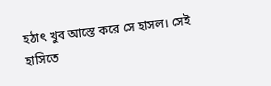হঠাৎ খুব আস্তে করে সে হাসল। সেই হাসিতে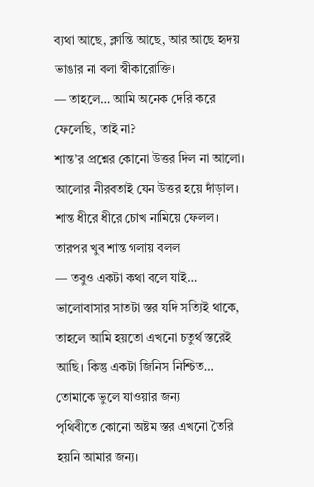ব্যথা আছে, ক্লান্তি আছে, আর আছে হৃদয় ভাঙার না বলা স্বীকারোক্তি।
— তাহলে… আমি অনেক দেরি করে ফেলেছি, তাই না?
শান্ত’র প্রশ্নের কোনো উত্তর দিল না আলো। আলোর নীরবতাই যেন উত্তর হয়ে দাঁড়াল। শান্ত ধীরে ধীরে চোখ নামিয়ে ফেলল। তারপর খুব শান্ত গলায় বলল
— তবুও একটা কথা বলে যাই…
ভালোবাসার সাতটা স্তর যদি সত্যিই থাকে, তাহলে আমি হয়তো এখনো চতুর্থ স্তরেই আছি। কিন্তু একটা জিনিস নিশ্চিত… তোমাকে ভুলে যাওয়ার জন্য
পৃথিবীতে কোনো অষ্টম স্তর এখনো তৈরি হয়নি আমার জন্য।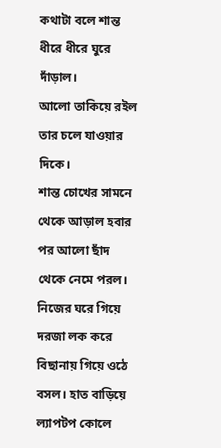কথাটা বলে শান্ত ধীরে ধীরে ঘুরে দাঁড়াল।
আলো তাকিয়ে রইল তার চলে যাওয়ার দিকে।
শান্ত চোখের সামনে থেকে আড়াল হবার পর আলো ছাঁদ থেকে নেমে পরল। নিজের ঘরে গিয়ে দরজা লক করে বিছানায় গিয়ে ওঠে বসল। হাত বাড়িয়ে ল্যাপটপ কোলে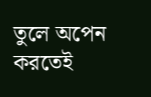তুলে অপেন করতেই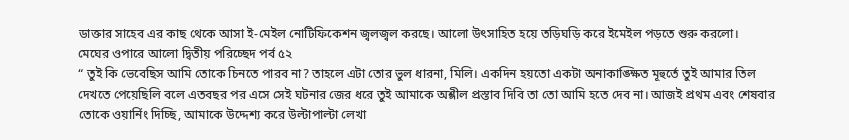ডাক্তার সাহেব এর কাছ থেকে আসা ই-মেইল নোটিফিকেশন জ্বলজ্বল করছে। আলো উৎসাহিত হয়ে তড়িঘড়ি করে ইমেইল পড়তে শুরু করলো।
মেঘের ওপারে আলো দ্বিতীয় পরিচ্ছেদ পর্ব ৫২
“ তুই কি ভেবেছিস আমি তোকে চিনতে পারব না? তাহলে এটা তোর ভুল ধারনা, মিলি। একদিন হয়তো একটা অনাকাঙ্ক্ষিত মূহুর্তে তুই আমার তিল দেখতে পেয়েছিলি বলে এতবছর পর এসে সেই ঘটনার জের ধরে তুই আমাকে অশ্লীল প্রস্তাব দিবি তা তো আমি হতে দেব না। আজই প্রথম এবং শেষবার তোকে ওয়ার্নিং দিচ্ছি, আমাকে উদ্দেশ্য করে উল্টাপাল্টা লেখা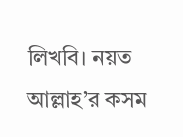লিখবি। নয়ত আল্লাহ’র কসম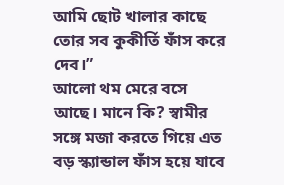আমি ছোট খালার কাছে তোর সব কুকীর্তি ফাঁস করে দেব।”
আলো থম মেরে বসে আছে। মানে কি? স্বামীর সঙ্গে মজা করতে গিয়ে এত বড় স্ক্যান্ডাল ফাঁস হয়ে যাবে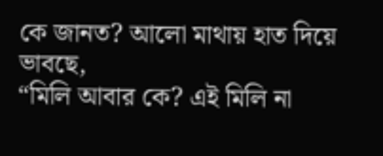কে জানত? আলো মাথায় হাত দিয়ে ভাবছে,
“মিলি আবার কে? এই মিলি না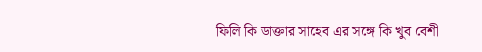ফিলি কি ডাক্তার সাহেব এর সঙ্গে কি খুব বেশী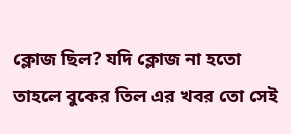ক্লোজ ছিল? যদি ক্লোজ না হতো তাহলে বুকের তিল এর খবর তো সেই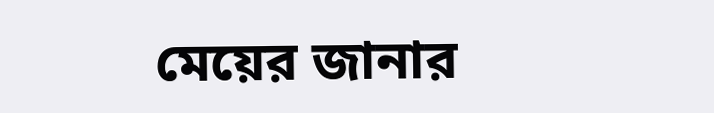মেয়ের জানার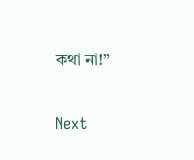কথা না!”

Next